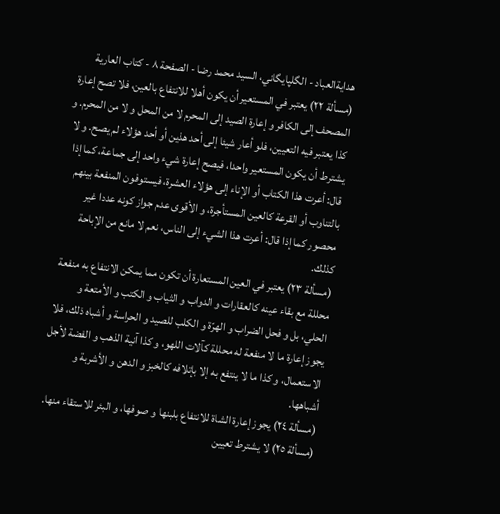هدايةالعباد - الگلپايگاني، السيد محمد رضا - الصفحة ٨ - كتاب العارية
(مسألة ٢٢) يعتبر في المستعير أن يكون أهلا للانتفاع بالعين، فلا تصح إعارة المصحف إلى الكافر و إعارة الصيد إلى المحرم لا من المحل و لا من المحرم. و كذا يعتبر فيه التعيين، فلو أعار شيئا إلى أحد هذين أو أحد هؤلاء لم يصح. و لا يشترط أن يكون المستعير واحدا، فيصح إعارة شيء واحد إلى جماعة، كما إذا قال: أعرت هذا الكتاب أو الإناء إلى هؤلاء العشرة، فيستوفون المنفعة بينهم بالتناوب أو القرعة كالعين المستأجرة، و الأقوى عدم جواز كونه عددا غير محصور كما إذا قال: أعرت هذا الشيء إلى الناس، نعم لا مانع من الإباحة كذلك.
(مسألة ٢٣) يعتبر في العين المستعارة أن تكون مما يمكن الانتفاع به منفعة محللة مع بقاء عينه كالعقارات و الدواب و الثياب و الكتب و الأمتعة و الحلي، بل و فحل الضراب و الهرّة و الكلب للصيد و الحراسة و أشباه ذلك، فلا يجوز إعارة ما لا منفعة له محللة كآلات اللهو، و كذا آنية الذهب و الفضة لأجل الاستعمال، و كذا ما لا ينتفع به إلا بإتلافه كالخبز و الدهن و الأشربة و أشباهها.
(مسألة ٢٤) يجوز إعارة الشاة للانتفاع بلبنها و صوفها، و البئر للاستقاء منها.
(مسألة ٢٥) لا يشترط تعيين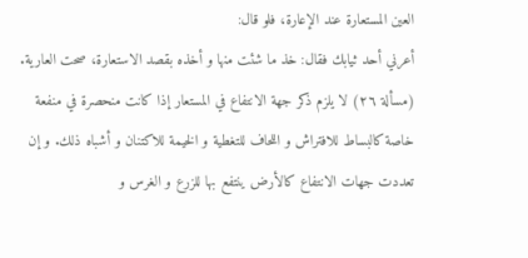العين المستعارة عند الإعارة، فلو قال:
أعرني أحد ثيابك فقال: خذ ما شئت منها و أخذه بقصد الاستعارة، صحت العارية.
(مسألة ٢٦) لا يلزم ذكر جهة الانتفاع في المستعار إذا كانت منحصرة في منفعة خاصة كالبساط للافتراش و اللحاف للتغطية و الخيمة للاكتنان و أشباه ذلك. و إن تعددت جهات الانتفاع كالأرض ينتفع بها للزرع و الغرس و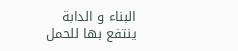البناء و الدابة ينتفع بها للحمل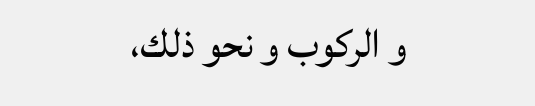و الركوب و نحو ذلك،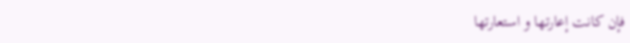فإن كانت إعارتها و استعارتها